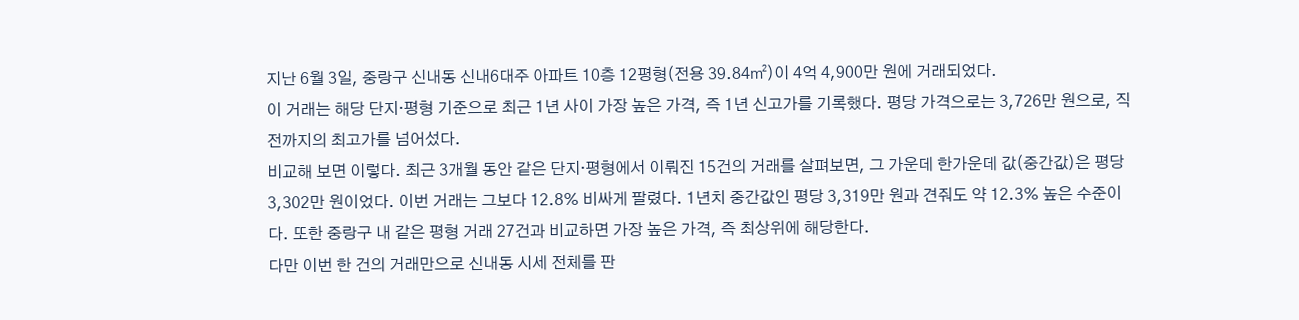지난 6월 3일, 중랑구 신내동 신내6대주 아파트 10층 12평형(전용 39.84㎡)이 4억 4,900만 원에 거래되었다.
이 거래는 해당 단지·평형 기준으로 최근 1년 사이 가장 높은 가격, 즉 1년 신고가를 기록했다. 평당 가격으로는 3,726만 원으로, 직전까지의 최고가를 넘어섰다.
비교해 보면 이렇다. 최근 3개월 동안 같은 단지·평형에서 이뤄진 15건의 거래를 살펴보면, 그 가운데 한가운데 값(중간값)은 평당 3,302만 원이었다. 이번 거래는 그보다 12.8% 비싸게 팔렸다. 1년치 중간값인 평당 3,319만 원과 견줘도 약 12.3% 높은 수준이다. 또한 중랑구 내 같은 평형 거래 27건과 비교하면 가장 높은 가격, 즉 최상위에 해당한다.
다만 이번 한 건의 거래만으로 신내동 시세 전체를 판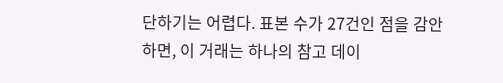단하기는 어렵다. 표본 수가 27건인 점을 감안하면, 이 거래는 하나의 참고 데이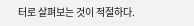터로 살펴보는 것이 적절하다.